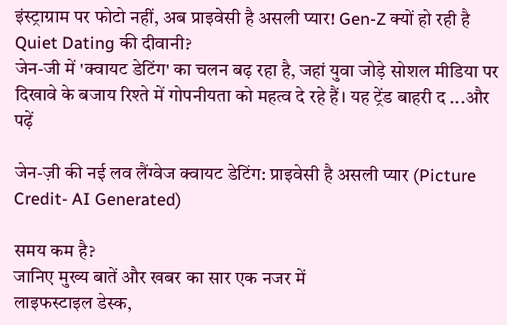इंस्ट्राग्राम पर फोटो नहीं, अब प्राइवेसी है असली प्यार! Gen-Z क्यों हो रही है Quiet Dating की दीवानी?
जेन-जी में 'क्वायट डेटिंग' का चलन बढ़ रहा है, जहां युवा जोड़े सोशल मीडिया पर दिखावे के बजाय रिश्ते में गोपनीयता को महत्व दे रहे हैं। यह ट्रेंड बाहरी द ...और पढ़ें

जेन-ज़ी की नई लव लैंग्वेज क्वायट डेटिंग: प्राइवेसी है असली प्यार (Picture Credit- AI Generated)

समय कम है?
जानिए मुख्य बातें और खबर का सार एक नजर में
लाइफस्टाइल डेस्क,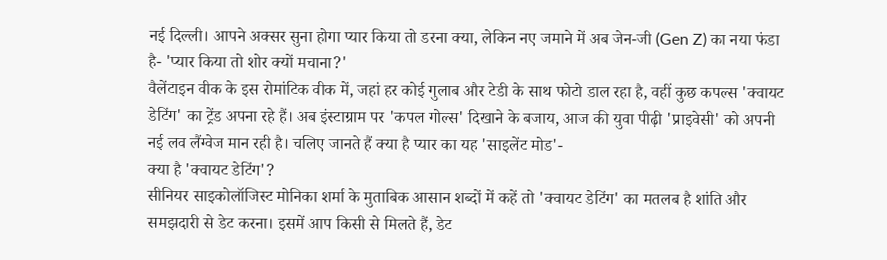नई दिल्ली। आपने अक्सर सुना होगा प्यार किया तो डरना क्या, लेकिन नए जमाने में अब जेन-जी (Gen Z) का नया फंडा है- 'प्यार किया तो शोर क्यों मचाना?'
वैलेंटाइन वीक के इस रोमांटिक वीक में, जहां हर कोई गुलाब और टेडी के साथ फोटो डाल रहा है, वहीं कुछ कपल्स 'क्वायट डेटिंग' का ट्रेंड अपना रहे हैं। अब इंस्टाग्राम पर 'कपल गोल्स' दिखाने के बजाय, आज की युवा पीढ़ी 'प्राइवेसी' को अपनी नई लव लैंग्वेज मान रही है। चलिए जानते हैं क्या है प्यार का यह 'साइलेंट मोड'-
क्या है 'क्वायट डेटिंग'?
सीनियर साइकोलॉजिस्ट मोनिका शर्मा के मुताबिक आसान शब्दों में कहें तो 'क्वायट डेटिंग' का मतलब है शांति और समझदारी से डेट करना। इसमें आप किसी से मिलते हैं, डेट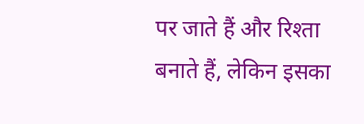पर जाते हैं और रिश्ता बनाते हैं, लेकिन इसका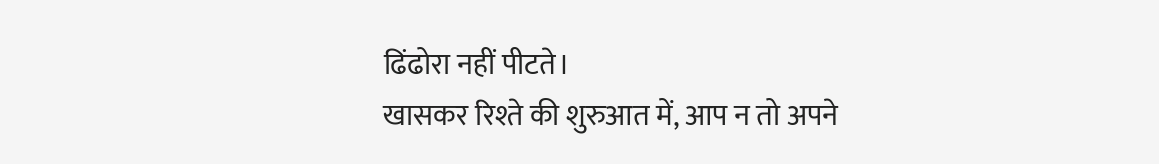ढिंढोरा नहीं पीटते।
खासकर रिश्ते की शुरुआत में, आप न तो अपने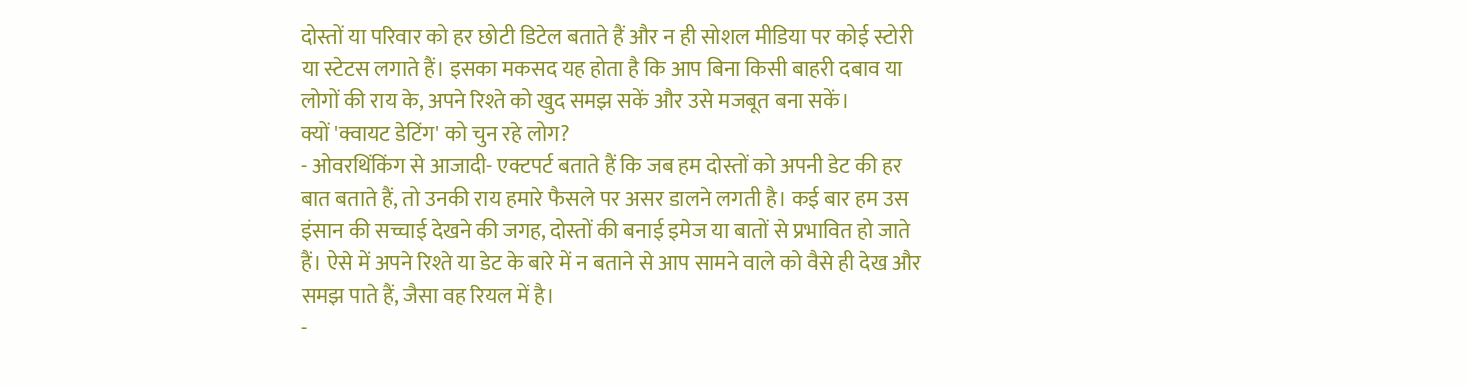दोस्तों या परिवार को हर छोटी डिटेल बताते हैं और न ही सोशल मीडिया पर कोई स्टोरी या स्टेटस लगाते हैं। इसका मकसद यह होता है कि आप बिना किसी बाहरी दबाव या लोगों की राय के, अपने रिश्ते को खुद समझ सकें और उसे मजबूत बना सकें।
क्यों 'क्वायट डेटिंग' को चुन रहे लोग?
- ओवरथिंकिंग से आजादी- एक्टपर्ट बताते हैं कि जब हम दोस्तों को अपनी डेट की हर बात बताते हैं, तो उनकी राय हमारे फैसले पर असर डालने लगती है। कई बार हम उस इंसान की सच्चाई देखने की जगह, दोस्तों की बनाई इमेज या बातों से प्रभावित हो जाते हैं। ऐसे में अपने रिश्ते या डेट के बारे में न बताने से आप सामने वाले को वैसे ही देख और समझ पाते हैं, जैसा वह रियल में है।
-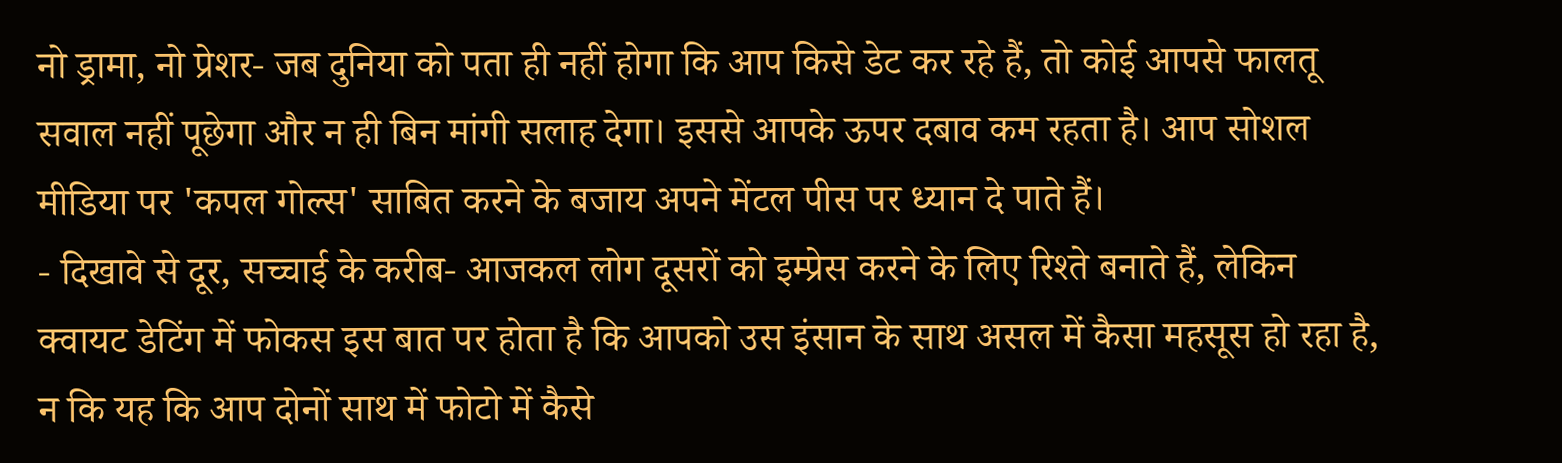नो ड्रामा, नो प्रेशर- जब दुनिया को पता ही नहीं होगा कि आप किसे डेट कर रहे हैं, तो कोई आपसे फालतू सवाल नहीं पूछेगा और न ही बिन मांगी सलाह देगा। इससे आपके ऊपर दबाव कम रहता है। आप सोशल मीडिया पर 'कपल गोल्स' साबित करने के बजाय अपने मेंटल पीस पर ध्यान दे पाते हैं।
- दिखावे से दूर, सच्चाई के करीब- आजकल लोग दूसरों को इम्प्रेस करने के लिए रिश्ते बनाते हैं, लेकिन क्वायट डेटिंग में फोकस इस बात पर होता है कि आपको उस इंसान के साथ असल में कैसा महसूस हो रहा है, न कि यह कि आप दोनों साथ में फोटो में कैसे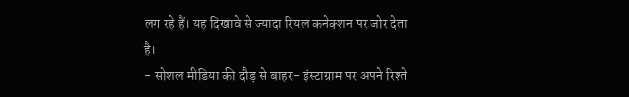लग रहे हैं। यह दिखावे से ज्यादा रियल कनेक्शन पर जोर देता है।
- सोशल मीडिया की दौड़ से बाहर- इंस्टाग्राम पर अपने रिश्ते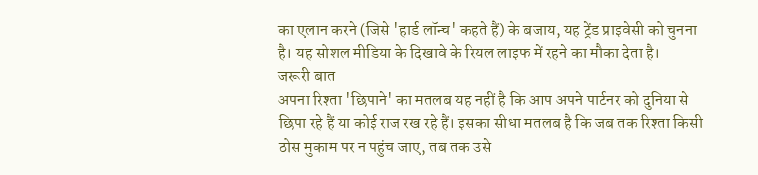का एलान करने (जिसे 'हार्ड लॉन्च' कहते हैं) के बजाय, यह ट्रेंड प्राइवेसी को चुनना है। यह सोशल मीडिया के दिखावे के रियल लाइफ में रहने का मौका देता है।
जरूरी बात
अपना रिश्ता 'छिपाने' का मतलब यह नहीं है कि आप अपने पार्टनर को दुनिया से छिपा रहे हैं या कोई राज रख रहे हैं। इसका सीधा मतलब है कि जब तक रिश्ता किसी ठोस मुकाम पर न पहुंच जाए, तब तक उसे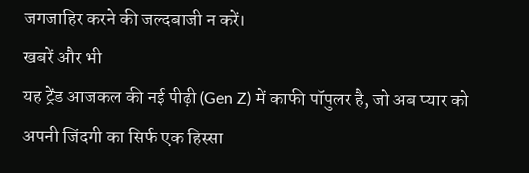जगजाहिर करने की जल्दबाजी न करें।
खबरें और भी
यह ट्रेंड आजकल की नई पीढ़ी (Gen Z) में काफी पॉपुलर है, जो अब प्यार को अपनी जिंदगी का सिर्फ एक हिस्सा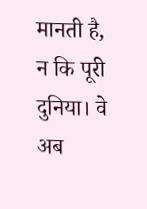मानती है, न कि पूरी दुनिया। वे अब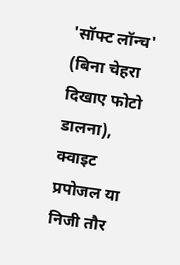'सॉफ्ट लॉन्च' (बिना चेहरा दिखाए फोटो डालना), क्वाइट प्रपोजल या निजी तौर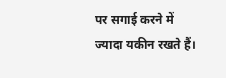पर सगाई करने में ज्यादा यकीन रखते हैं।